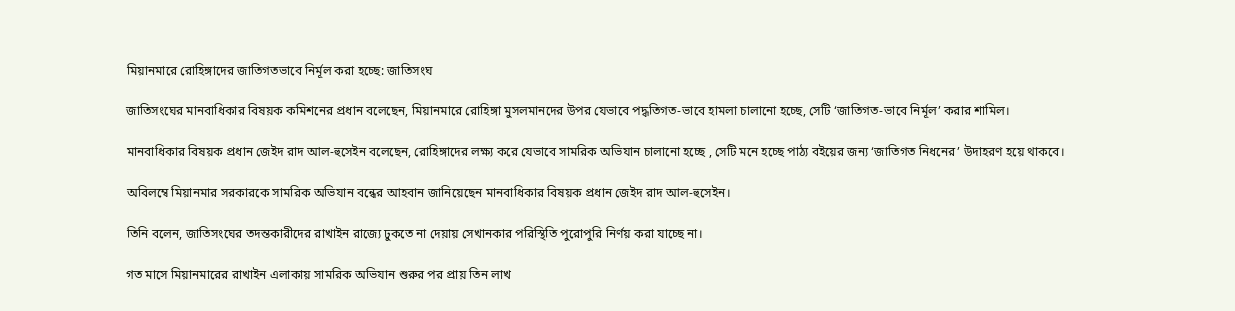মিয়ানমারে রোহিঙ্গাদের জাতিগতভাবে নির্মূল করা হচ্ছে: জাতিসংঘ

জাতিসংঘের মানবাধিকার বিষয়ক কমিশনের প্রধান বলেছেন, মিয়ানমারে রোহিঙ্গা মুসলমানদের উপর যেভাবে পদ্ধতিগত-ভাবে হামলা চালানো হচ্ছে, সেটি ‘জাতিগত-ভাবে নির্মূল’ করার শামিল।

মানবাধিকার বিষয়ক প্রধান জেইদ রাদ আল-হুসেইন বলেছেন, রোহিঙ্গাদের লক্ষ্য করে যেভাবে সামরিক অভিযান চালানো হচ্ছে , সেটি মনে হচ্ছে পাঠ্য বইয়ের জন্য ‘জাতিগত নিধনের’ উদাহরণ হয়ে থাকবে।

অবিলম্বে মিয়ানমার সরকারকে সামরিক অভিযান বন্ধের আহবান জানিয়েছেন মানবাধিকার বিষয়ক প্রধান জেইদ রাদ আল-হুসেইন।

তিনি বলেন, জাতিসংঘের তদন্তকারীদের রাখাইন রাজ্যে ঢুকতে না দেয়ায় সেখানকার পরিস্থিতি পুরোপুরি নির্ণয় করা যাচ্ছে না।

গত মাসে মিয়ানমারের রাখাইন এলাকায় সামরিক অভিযান শুরুর পর প্রায় তিন লাখ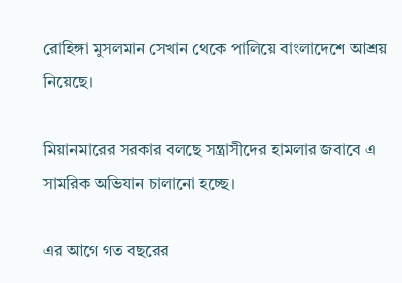রোহিঙ্গা মুসলমান সেখান থেকে পালিয়ে বাংলাদেশে আশ্রয় নিয়েছে।

মিয়ানমারের সরকার বলছে সন্ত্রাসীদের হামলার জবাবে এ সামরিক অভিযান চালানো হচ্ছে।

এর আগে গত বছরের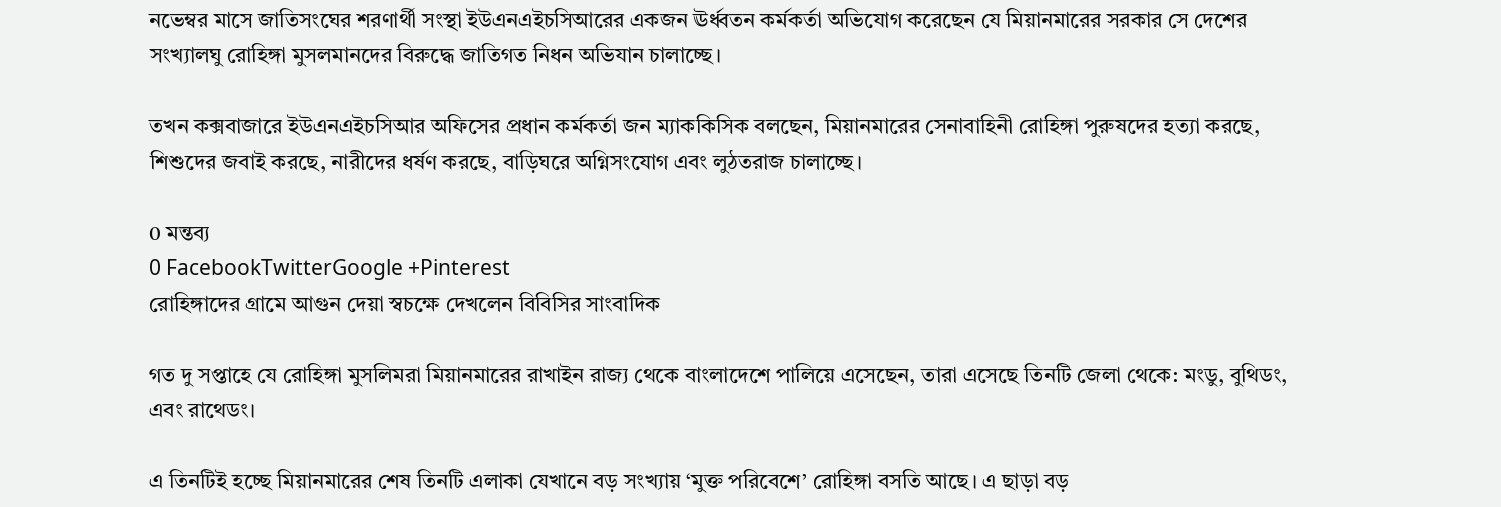নভেম্বর মাসে জাতিসংঘের শরণার্থী সংস্থা ইউএনএইচসিআরের একজন ঊর্ধ্বতন কর্মকর্তা অভিযোগ করেছেন যে মিয়ানমারের সরকার সে দেশের সংখ্যালঘু রোহিঙ্গা মুসলমানদের বিরুদ্ধে জাতিগত নিধন অভিযান চালাচ্ছে।

তখন কক্সবাজারে ইউএনএইচসিআর অফিসের প্রধান কর্মকর্তা জন ম্যাককিসিক বলছেন, মিয়ানমারের সেনাবাহিনী রোহিঙ্গা পুরুষদের হত্যা করছে, শিশুদের জবাই করছে, নারীদের ধর্ষণ করছে, বাড়িঘরে অগ্নিসংযোগ এবং লুঠতরাজ চালাচ্ছে।

0 মন্তব্য
0 FacebookTwitterGoogle +Pinterest
রোহিঙ্গাদের গ্রামে আগুন দেয়া স্বচক্ষে দেখলেন বিবিসির সাংবাদিক

গত দু সপ্তাহে যে রোহিঙ্গা মুসলিমরা মিয়ানমারের রাখাইন রাজ্য থেকে বাংলাদেশে পালিয়ে এসেছেন, তারা এসেছে তিনটি জেলা থেকে: মংডু, বুথিডং, এবং রাথেডং।

এ তিনটিই হচ্ছে মিয়ানমারের শেষ তিনটি এলাকা যেখানে বড় সংখ্যায় ‘মুক্ত পরিবেশে’ রোহিঙ্গা বসতি আছে। এ ছাড়া বড়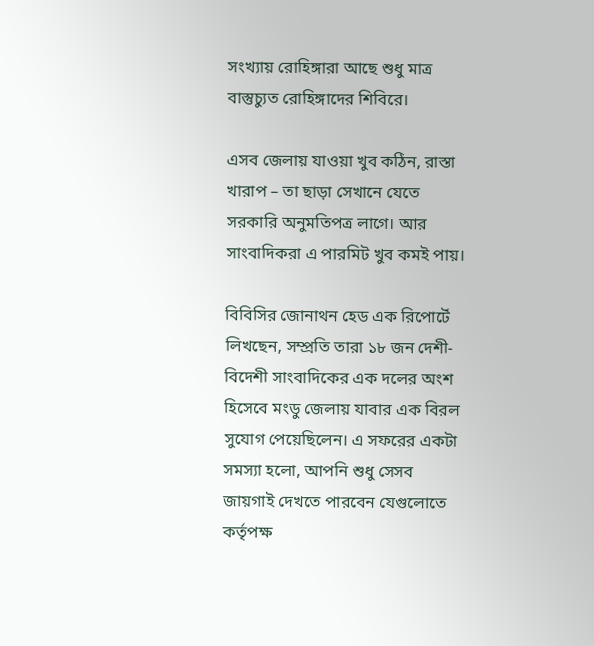সংখ্যায় রোহিঙ্গারা আছে শুধু মাত্র বাস্তুচ্যুত রোহিঙ্গাদের শিবিরে।

এসব জেলায় যাওয়া খুব কঠিন, রাস্তা খারাপ – তা ছাড়া সেখানে যেতে সরকারি অনুমতিপত্র লাগে। আর সাংবাদিকরা এ পারমিট খুব কমই পায়।

বিবিসির জোনাথন হেড এক রিপোর্টে লিখছেন, সম্প্রতি তারা ১৮ জন দেশী-বিদেশী সাংবাদিকের এক দলের অংশ হিসেবে মংডু জেলায় যাবার এক বিরল সুযোগ পেয়েছিলেন। এ সফরের একটা সমস্যা হলো, আপনি শুধু সেসব জায়গাই দেখতে পারবেন যেগুলোতে কর্তৃপক্ষ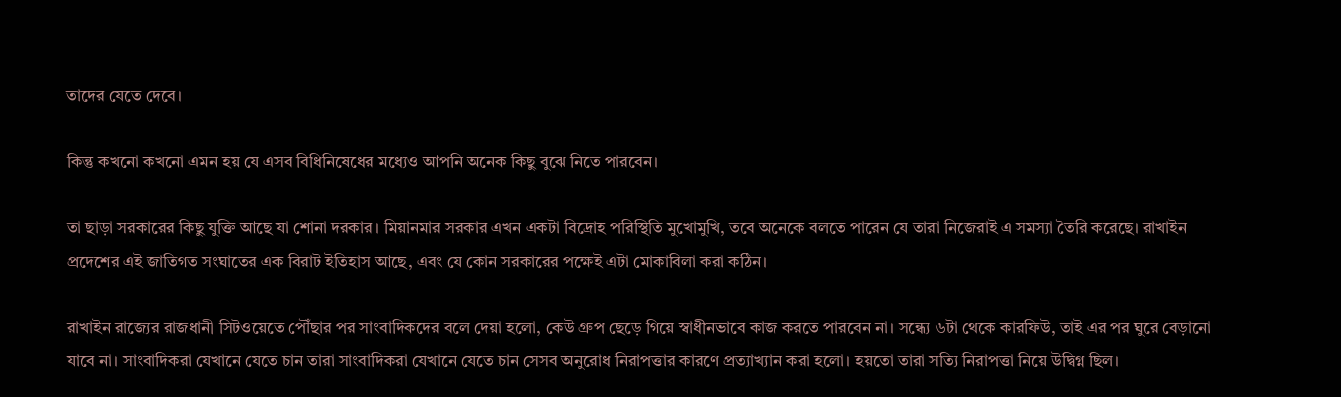তাদের যেতে দেবে।

কিন্তু কখনো কখনো এমন হয় যে এসব বিধিনিষেধের মধ্যেও আপনি অনেক কিছু বুঝে নিতে পারবেন।

তা ছাড়া সরকারের কিছু যুক্তি আছে যা শোনা দরকার। মিয়ানমার সরকার এখন একটা বিদ্রোহ পরিস্থিতি মুখোমুখি, তবে অনেকে বলতে পারেন যে তারা নিজেরাই এ সমস্যা তৈরি করেছে। রাখাইন প্রদেশের এই জাতিগত সংঘাতের এক বিরাট ইতিহাস আছে, এবং যে কোন সরকারের পক্ষেই এটা মোকাবিলা করা কঠিন।

রাখাইন রাজ্যের রাজধানী সিটওয়েতে পৌঁছার পর সাংবাদিকদের বলে দেয়া হলো, কেউ গ্রুপ ছেড়ে গিয়ে স্বাধীনভাবে কাজ করতে পারবেন না। সন্ধ্যে ৬টা থেকে কারফিউ, তাই এর পর ঘুরে বেড়ানো যাবে না। সাংবাদিকরা যেখানে যেতে চান তারা সাংবাদিকরা যেখানে যেতে চান সেসব অনুরোধ নিরাপত্তার কারণে প্রত্যাখ্যান করা হলো। হয়তো তারা সত্যি নিরাপত্তা নিয়ে উদ্বিগ্ন ছিল।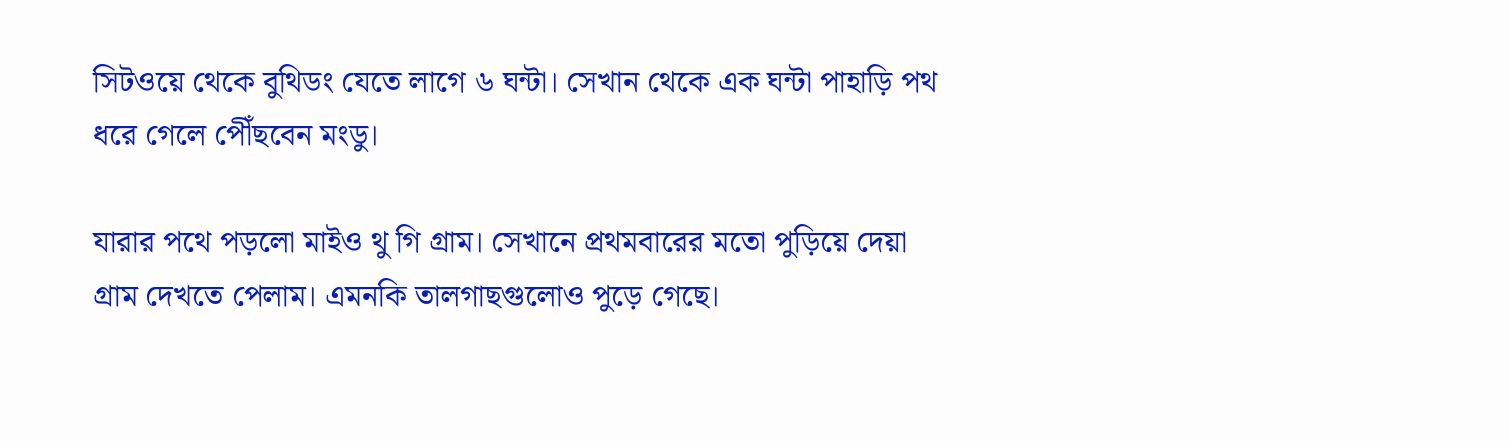সিটওয়ে থেকে বুথিডং যেতে লাগে ৬ ঘন্টা। সেখান থেকে এক ঘন্টা পাহাড়ি পথ ধরে গেলে পেীঁছবেন মংডু।

যারার পথে পড়লো মাইও থু গি গ্রাম। সেখানে প্রথমবারের মতো পুড়িয়ে দেয়া গ্রাম দেখতে পেলাম। এমনকি তালগাছগুলোও পুড়ে গেছে।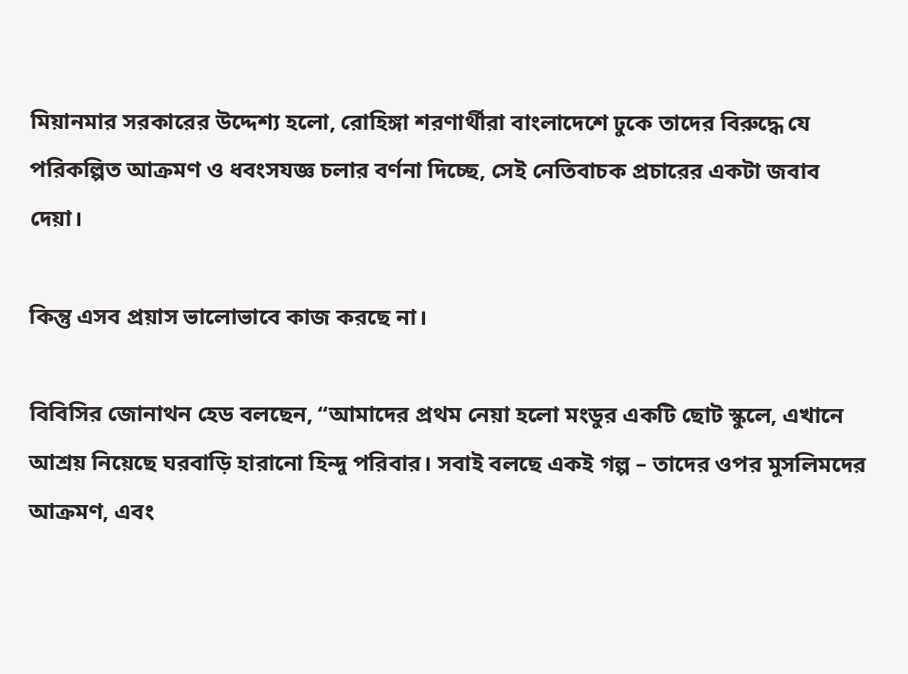মিয়ানমার সরকারের উদ্দেশ্য হলো, রোহিঙ্গা শরণার্থীরা বাংলাদেশে ঢুকে তাদের বিরুদ্ধে যে পরিকল্পিত আক্রমণ ও ধবংসযজ্ঞ চলার বর্ণনা দিচ্ছে, সেই নেতিবাচক প্রচারের একটা জবাব দেয়া।

কিন্তু এসব প্রয়াস ভালোভাবে কাজ করছে না।

বিবিসির জোনাথন হেড বলছেন, “আমাদের প্রথম নেয়া হলো মংডুর একটি ছোট স্কুলে, এখানে আশ্রয় নিয়েছে ঘরবাড়ি হারানো হিন্দু পরিবার। সবাই বলছে একই গল্প – তাদের ওপর মুসলিমদের আক্রমণ, এবং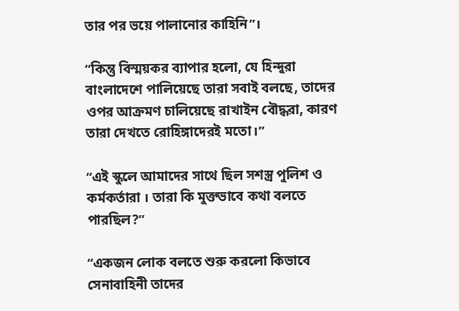তার পর ভয়ে পালানোর কাহিনি”।

“কিন্তু বিস্ময়কর ব্যাপার হলো, যে হিন্দুরা বাংলাদেশে পালিয়েছে তারা সবাই বলছে, তাদের ওপর আক্রমণ চালিয়েছে রাখাইন বৌদ্ধরা, কারণ তারা দেখতে রোহিঙ্গাদেরই মতো।”

“এই স্কুলে আমাদের সাথে ছিল সশস্ত্র পুলিশ ও কর্মকর্তারা । তারা কি মুক্তভাবে কথা বলতে পারছিল?”

“একজন লোক বলতে শুরু করলো কিভাবে সেনাবাহিনী তাদের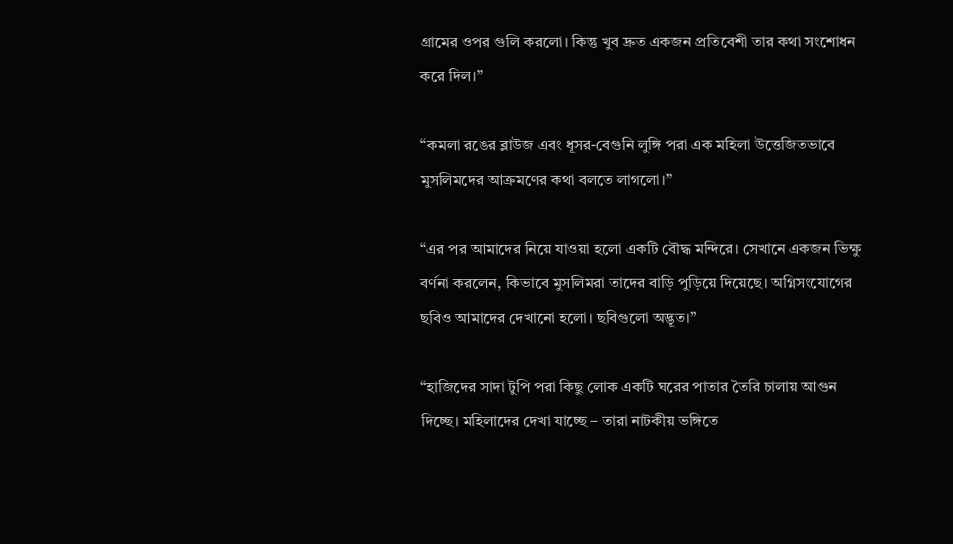গ্রামের ওপর গুলি করলো। কিন্তু খুব দ্রুত একজন প্রতিবেশী তার কথা সংশোধন করে দিল।”

“কমলা রঙের ব্লাউজ এবং ধূসর-বেগুনি লুঙ্গি পরা এক মহিলা উত্তেজিতভাবে মুসলিমদের আক্রমণের কথা বলতে লাগলো।”

“এর পর আমাদের নিয়ে যাওয়া হলো একটি বৌদ্ধ মন্দিরে। সেখানে একজন ভিক্ষু বর্ণনা করলেন, কিভাবে মুসলিমরা তাদের বাড়ি পুড়িয়ে দিয়েছে। অগ্নিসংযোগের ছবিও আমাদের দেখানো হলো। ছবিগুলো অদ্ভূত।”

“হাজিদের সাদা টুপি পরা কিছু লোক একটি ঘরের পাতার তৈরি চালায় আগুন দিচ্ছে। মহিলাদের দেখা যাচ্ছে – তারা নাটকীয় ভঙ্গিতে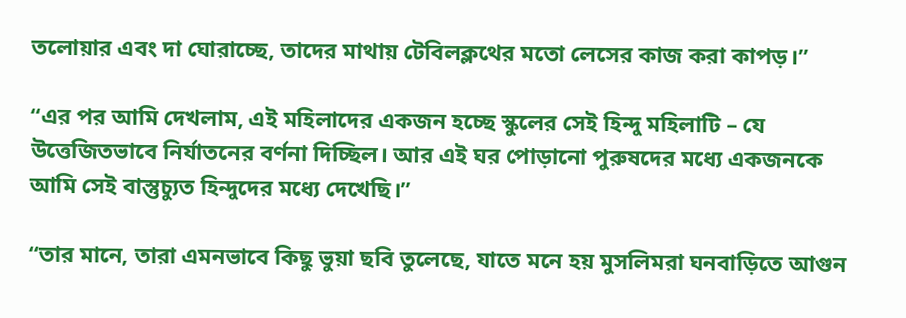তলোয়ার এবং দা ঘোরাচ্ছে, তাদের মাথায় টেবিলক্লথের মতো লেসের কাজ করা কাপড়।”

“এর পর আমি দেখলাম, এই মহিলাদের একজন হচ্ছে স্কুলের সেই হিন্দু মহিলাটি – যে উত্তেজিতভাবে নির্যাতনের বর্ণনা দিচ্ছিল। আর এই ঘর পোড়ানো পুরুষদের মধ্যে একজনকে আমি সেই বাস্তুচ্যুত হিন্দুদের মধ্যে দেখেছি।”

“তার মানে, তারা এমনভাবে কিছু ভুয়া ছবি তুলেছে, যাতে মনে হয় মুসলিমরা ঘনবাড়িতে আগুন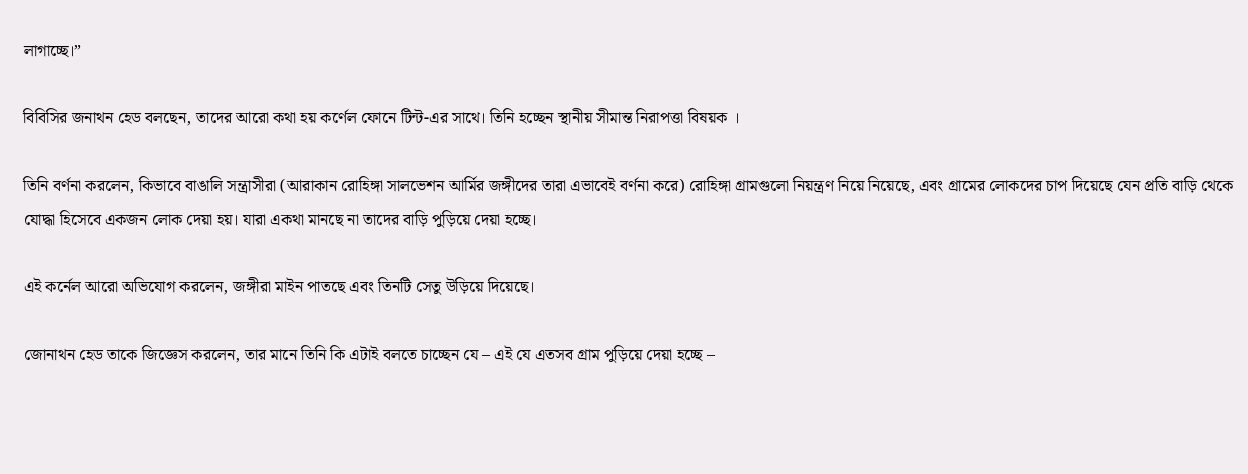লাগাচ্ছে।”

বিবিসির জনাথন হেড বলছেন, তাদের আরো কথা হয় কর্ণেল ফোনে টিন্ট-এর সাথে। তিনি হচ্ছেন স্থানীয় সীমান্ত নিরাপত্তা বিষয়ক ।

তিনি বর্ণনা করলেন, কিভাবে বাঙালি সন্ত্রাসীরা (আরাকান রোহিঙ্গা সালভেশন আর্মির জঙ্গীদের তারা এভাবেই বর্ণনা করে) রোহিঙ্গা গ্রামগুলো নিয়ন্ত্রণ নিয়ে নিয়েছে, এবং গ্রামের লোকদের চাপ দিয়েছে যেন প্রতি বাড়ি থেকে যোদ্ধা হিসেবে একজন লোক দেয়া হয়। যারা একথা মানছে না তাদের বাড়ি পুড়িয়ে দেয়া হচ্ছে।

এই কর্নেল আরো অভিযোগ করলেন, জঙ্গীরা মাইন পাতছে এবং তিনটি সেতু উড়িয়ে দিয়েছে।

জোনাথন হেড তাকে জিজ্ঞেস করলেন, তার মানে তিনি কি এটাই বলতে চাচ্ছেন যে – এই যে এতসব গ্রাম পুড়িয়ে দেয়া হচ্ছে –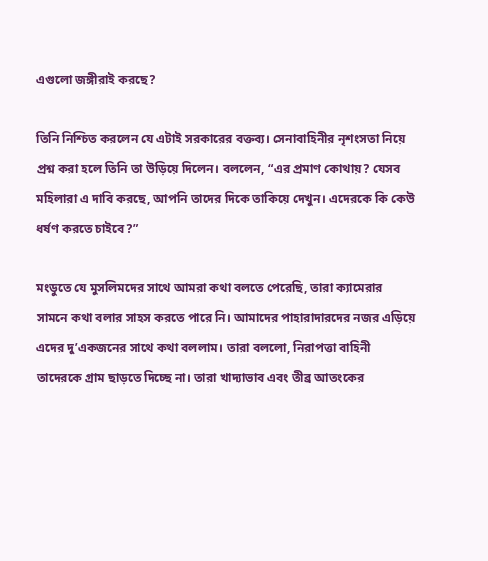এগুলো জঙ্গীরাই করছে?

তিনি নিশ্চিত করলেন যে এটাই সরকারের বক্তব্য। সেনাবাহিনীর নৃশংসতা নিয়ে প্রশ্ন করা হলে তিনি তা উড়িয়ে দিলেন। বললেন, “এর প্রমাণ কোথায়? যেসব মহিলারা এ দাবি করছে, আপনি তাদের দিকে তাকিয়ে দেখুন। এদেরকে কি কেউ ধর্ষণ করতে চাইবে?”

মংডুতে যে মুসলিমদের সাথে আমরা কথা বলতে পেরেছি, তারা ক্যামেরার সামনে কথা বলার সাহস করতে পারে নি। আমাদের পাহারাদারদের নজর এড়িয়ে এদের দু’একজনের সাথে কথা বললাম। তারা বললো, নিরাপত্তা বাহিনী তাদেরকে গ্রাম ছাড়তে দিচ্ছে না। তারা খাদ্যাভাব এবং তীব্র আতংকের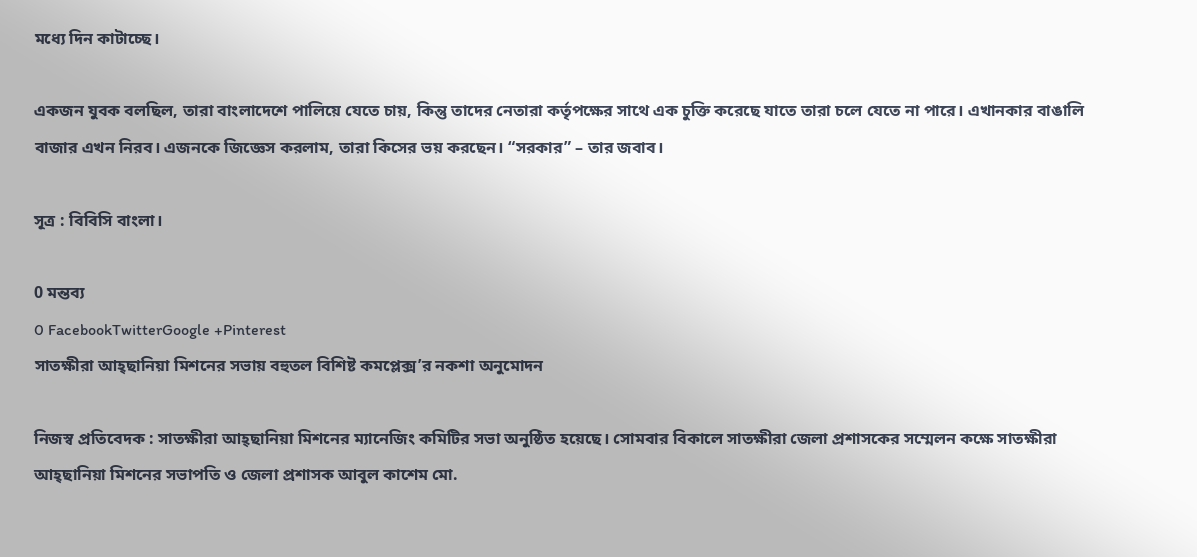মধ্যে দিন কাটাচ্ছে।

একজন যুবক বলছিল, তারা বাংলাদেশে পালিয়ে যেতে চায়, কিন্তু তাদের নেতারা কর্তৃপক্ষের সাথে এক চুক্তি করেছে যাতে তারা চলে যেতে না পারে। এখানকার বাঙালি বাজার এখন নিরব। এজনকে জিজ্ঞেস করলাম, তারা কিসের ভয় করছেন। “সরকার” – তার জবাব।

সূত্র : বিবিসি বাংলা।

0 মন্তব্য
0 FacebookTwitterGoogle +Pinterest
সাতক্ষীরা আহ্ছানিয়া মিশনের সভায় বহুতল বিশিষ্ট কমপ্লেক্স’র নকশা অনুমোদন

নিজস্ব প্রতিবেদক : সাতক্ষীরা আহ্ছানিয়া মিশনের ম্যানেজিং কমিটির সভা অনুষ্ঠিত হয়েছে। সোমবার বিকালে সাতক্ষীরা জেলা প্রশাসকের সম্মেলন কক্ষে সাতক্ষীরা আহ্ছানিয়া মিশনের সভাপতি ও জেলা প্রশাসক আবুল কাশেম মো.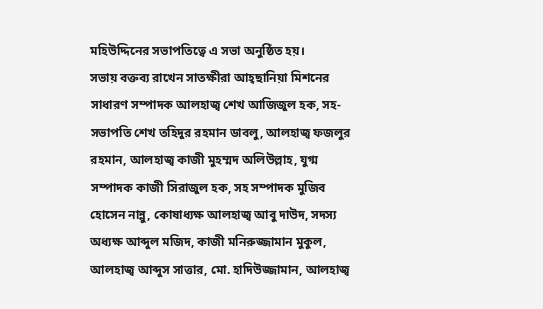মহিউদ্দিনের সভাপতিত্বে এ সভা অনুষ্ঠিত হয়।
সভায় বক্তব্য রাখেন সাতক্ষীরা আহ্ছানিয়া মিশনের সাধারণ সম্পাদক আলহাজ্ব শেখ আজিজুল হক, সহ-সভাপতি শেখ তহিদুর রহমান ডাবলু, আলহাজ্ব ফজলুর রহমান, আলহাজ্ব কাজী মুহম্মদ অলিউল্লাহ, যুগ্ম সম্পাদক কাজী সিরাজুল হক, সহ সম্পাদক মুজিব হোসেন নান্নু, কোষাধ্যক্ষ আলহাজ্ব আবু দাউদ, সদস্য অধ্যক্ষ আব্দুল মজিদ, কাজী মনিরুজ্জামান মুকুল, আলহাজ্ব আব্দুস সাত্তার, মো. হাদিউজ্জামান, আলহাজ্ব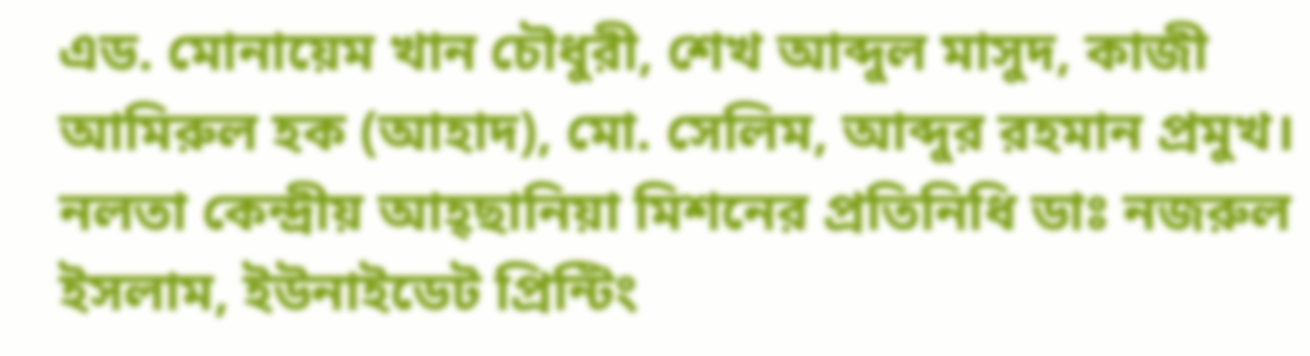এড. মোনায়েম খান চৌধুরী, শেখ আব্দুল মাসুদ, কাজী আমিরুল হক (আহাদ), মো. সেলিম, আব্দুর রহমান প্রমুখ। নলতা কেন্দ্রীয় আহ্ছানিয়া মিশনের প্রতিনিধি ডাঃ নজরুল ইসলাম, ইউনাইডেট প্রিন্টিং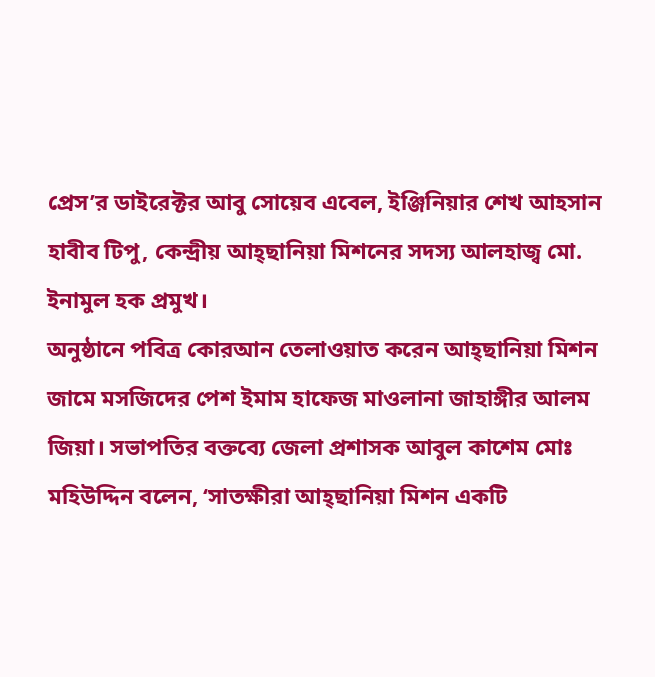প্রেস’র ডাইরেক্টর আবু সোয়েব এবেল, ইঞ্জিনিয়ার শেখ আহসান হাবীব টিপু, কেন্দ্রীয় আহ্ছানিয়া মিশনের সদস্য আলহাজ্ব মো. ইনামুল হক প্রমুখ।
অনুষ্ঠানে পবিত্র কোরআন তেলাওয়াত করেন আহ্ছানিয়া মিশন জামে মসজিদের পেশ ইমাম হাফেজ মাওলানা জাহাঙ্গীর আলম জিয়া। সভাপতির বক্তব্যে জেলা প্রশাসক আবুল কাশেম মোঃ মহিউদ্দিন বলেন, ‘সাতক্ষীরা আহ্ছানিয়া মিশন একটি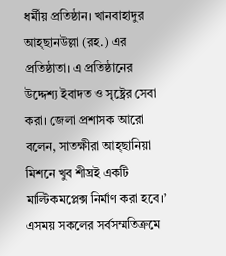ধর্মীয় প্রতিষ্ঠান। খানবাহাদুর আহ্ছানউল্লা (রহ.) এর প্রতিষ্ঠাতা। এ প্রতিষ্ঠানের উদ্দেশ্য ইবাদত ও সৃষ্ট্রের সেবা করা। জেলা প্রশাসক আরো বলেন, সাতক্ষীরা আহ্ছানিয়া মিশনে খুব শীঘ্রই একটি মাল্টিকমপ্লেক্স নির্মাণ করা হবে।’ এসময় সকলের সর্বসম্মতিক্রমে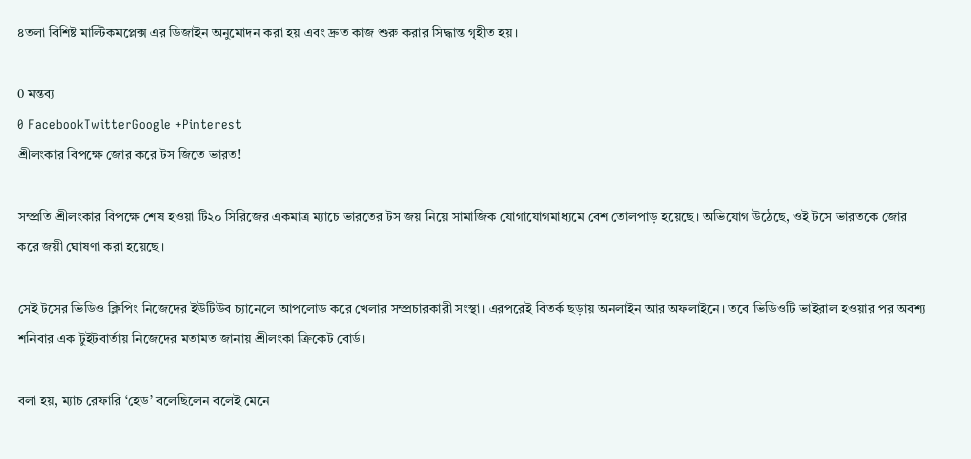৪তলা বিশিষ্ট মাল্টিকমপ্লেক্স এর ডিজাইন অনুমোদন করা হয় এবং দ্রুত কাজ শুরু করার সিদ্ধান্ত গৃহীত হয়।

0 মন্তব্য
0 FacebookTwitterGoogle +Pinterest
শ্রীলংকার বিপক্ষে জোর করে টস জিতে ভারত!

সম্প্রতি শ্রীলংকার বিপক্ষে শেষ হওয়া টি২০ সিরিজের একমাত্র ম্যাচে ভারতের টস জয় নিয়ে সামাজিক যোগাযোগমাধ্যমে বেশ তোলপাড় হয়েছে। অভিযোগ উঠেছে, ওই টসে ভারতকে জোর করে জয়ী ঘোষণা করা হয়েছে।

সেই টসের ভিডিও ক্লিপিং নিজেদের ইউটিউব চ্যানেলে আপলোড করে খেলার সম্প্রচারকারী সংস্থা। এরপরেই বিতর্ক ছড়ায় অনলাইন আর অফলাইনে। তবে ভিডিওটি ভাইরাল হওয়ার পর অবশ্য শনিবার এক টুইটবার্তায় নিজেদের মতামত জানায় শ্রীলংকা ক্রিকেট বোর্ড।

বলা হয়, ম্যাচ রেফারি ‘হেড’ বলেছিলেন বলেই মেনে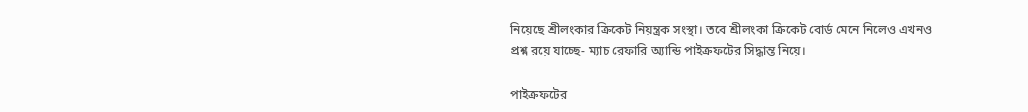নিয়েছে শ্রীলংকার ক্রিকেট নিয়ন্ত্রক সংস্থা। তবে শ্রীলংকা ক্রিকেট বোর্ড মেনে নিলেও এখনও প্রশ্ন রয়ে যাচ্ছে- ম্যাচ রেফারি অ্যান্ডি পাইক্রফটের সিদ্ধান্ত নিয়ে।

পাইক্রফটের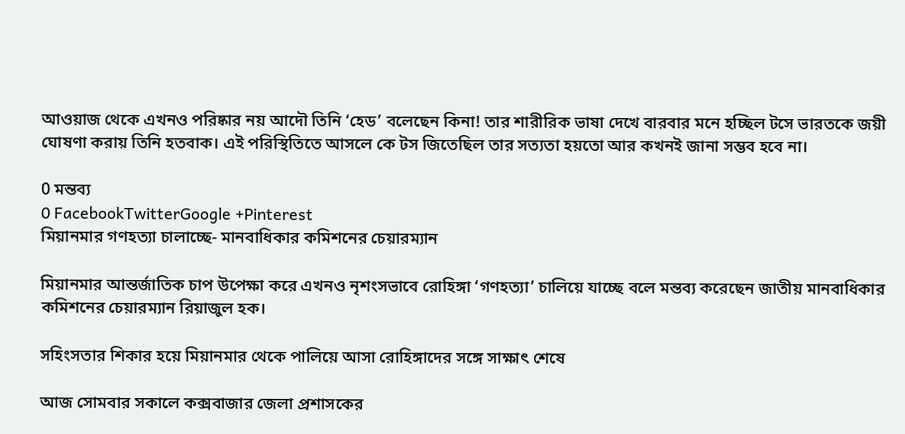আওয়াজ থেকে এখনও পরিষ্কার নয় আদৌ তিনি ‘হেড’ বলেছেন কিনা! তার শারীরিক ভাষা দেখে বারবার মনে হচ্ছিল টসে ভারতকে জয়ী ঘোষণা করায় তিনি হতবাক। এই পরিস্থিতিতে আসলে কে টস জিতেছিল তার সত্যতা হয়তো আর কখনই জানা সম্ভব হবে না।

0 মন্তব্য
0 FacebookTwitterGoogle +Pinterest
মিয়ানমার গণহত্যা চালাচ্ছে- মানবাধিকার কমিশনের চেয়ারম্যান

মিয়ানমার আন্তর্জাতিক চাপ উপেক্ষা করে এখনও নৃশংসভাবে রোহিঙ্গা ‘গণহত্যা’ চালিয়ে যাচ্ছে বলে মন্তব্য করেছেন জাতীয় মানবাধিকার কমিশনের চেয়ারম্যান রিয়াজুল হক।

সহিংসতার শিকার হয়ে মিয়ানমার থেকে পালিয়ে আসা রোহিঙ্গাদের সঙ্গে সাক্ষাৎ শেষে

আজ সোমবার সকালে কক্সবাজার জেলা প্রশাসকের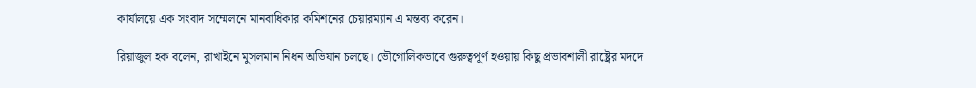কার্যালয়ে এক সংবাদ সম্মেলনে মানবাধিকার কমিশনের চেয়ারম্যান এ মন্তব্য করেন।

রিয়াজুল হক বলেন, রাখাইনে মুসলমান নিধন অভিযান চলছে। ভৌগোলিকভাবে গুরুত্বপূর্ণ হওয়ায় কিছু প্রভাবশালী রাষ্ট্রের মদদে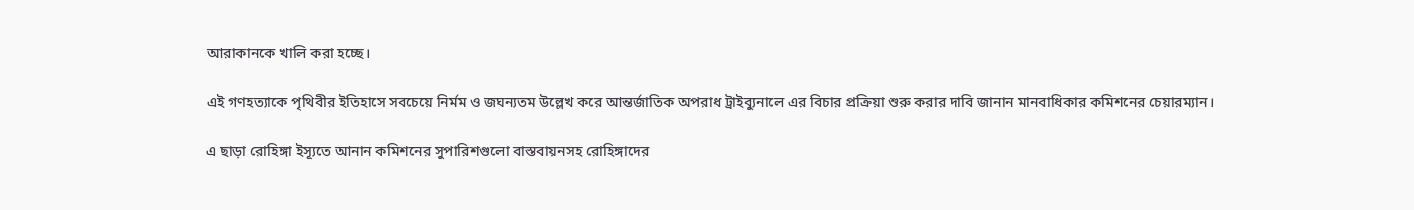আরাকানকে খালি করা হচ্ছে।

এই গণহত্যাকে পৃথিবীর ইতিহাসে সবচেয়ে নির্মম ও জঘন্যতম উল্লেখ করে আন্তর্জাতিক অপরাধ ট্রাইব্যুনালে এর বিচার প্রক্রিয়া শুরু করার দাবি জানান মানবাধিকার কমিশনের চেয়ারম্যান।

এ ছাড়া রোহিঙ্গা ইস্যূতে আনান কমিশনের সুপারিশগুলো বাস্তবায়নসহ রোহিঙ্গাদের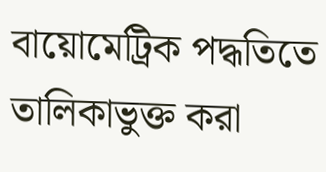বায়োমেট্রিক পদ্ধতিতে তালিকাভুক্ত করা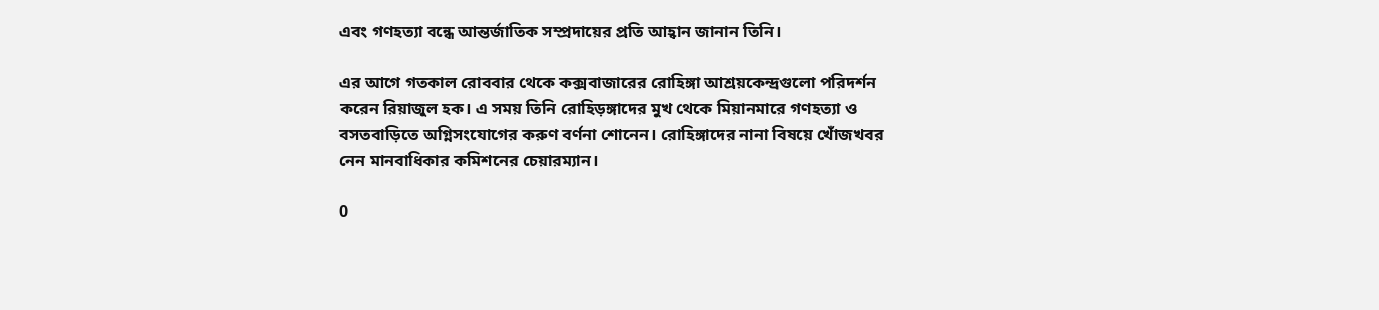এবং গণহত্যা বন্ধে আন্তর্জাতিক সম্প্রদায়ের প্রতি আহ্বান জানান তিনি।

এর আগে গতকাল রোববার থেকে কক্সবাজারের রোহিঙ্গা আশ্রয়কেন্দ্রগুলো পরিদর্শন করেন রিয়াজুল হক। এ সময় তিনি রোহিড়ঙ্গাদের মুখ থেকে মিয়ানমারে গণহত্যা ও বসতবাড়িতে অগ্নিসংযোগের করুণ বর্ণনা শোনেন। রোহিঙ্গাদের নানা বিষয়ে খোঁজখবর নেন মানবাধিকার কমিশনের চেয়ারম্যান।

0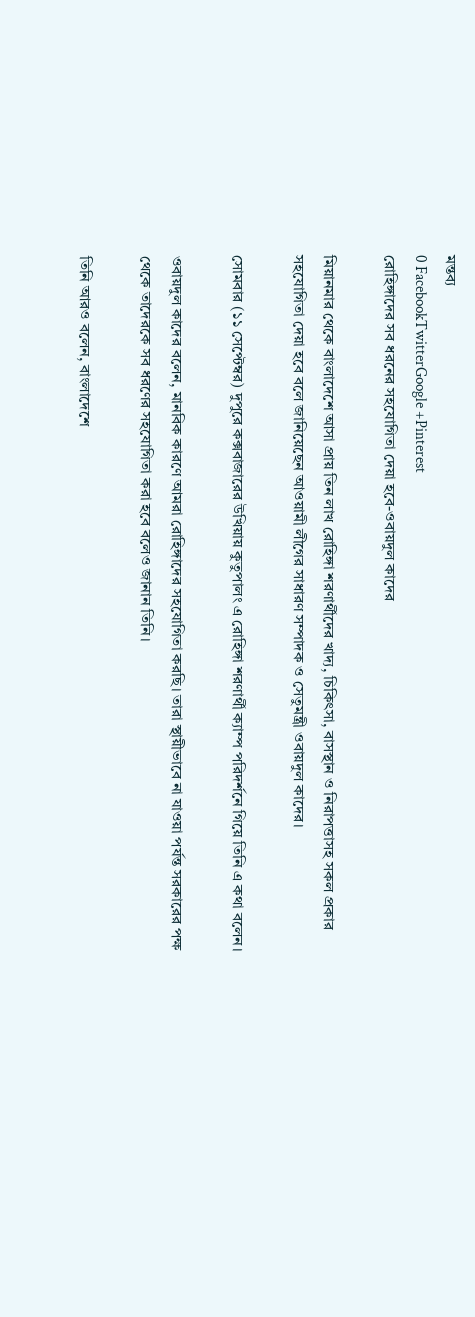মন্তব্য
0 FacebookTwitterGoogle +Pinterest
রোহিঙ্গাদের সব ধরনের সহযোগিতা দেয়া হবে-ওবায়দুল কাদের

মিয়ানমার থেকে বাংলাদেশে আসা প্রায় তিন লাখ রোহিঙ্গা শরণার্থীদের খাদ্য, চিকিৎসা, বাসস্থান ও নিরাপত্তাসহ সকল প্রকার সহযোগিতা দেয়া হবে বলে জানিয়েছেন আওয়ামী লীগের সাধারণ সম্পাদক ও সেতুমন্ত্রী ওবায়দুল কাদের।

সোমবার (১১ সেপ্টেম্বর) দুপুরে কক্সবাজারের উখিয়ায় কুতুপালং এ রোহিঙ্গা শরণার্থী ক্যাম্প পরিদর্শনে গিয়ে তিনি এ কথা বলেন।

ওবায়দুল কাদের বলেন, মানবিক কারণে আমরা রোহিঙ্গাদের সহযোগিতা করছি। তারা স্থায়ীভাবে না যাওয়া পর্যন্ত সরকারের পক্ষ থেকে তাদেরকে সব ধরণের সহযোগিতা করা হবে বলেও জানান তিনি।

তিনি আরও বলেন, বাংলাদেশে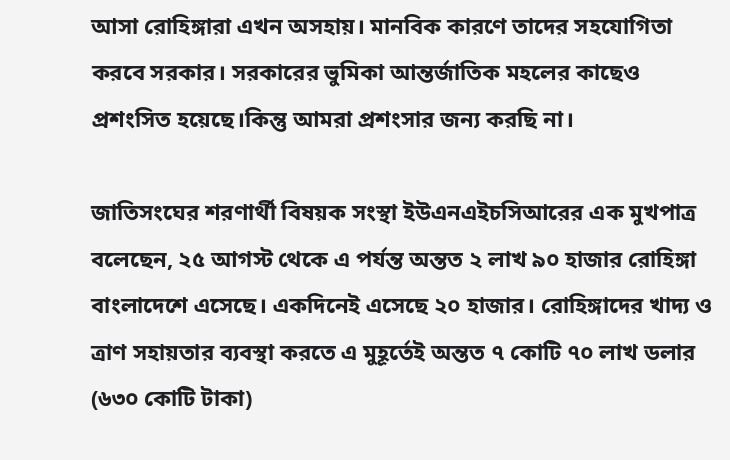আসা রোহিঙ্গারা এখন অসহায়। মানবিক কারণে তাদের সহযোগিতা করবে সরকার। সরকারের ভুমিকা আন্তর্জাতিক মহলের কাছেও প্রশংসিত হয়েছে।কিন্তু আমরা প্রশংসার জন্য করছি না।

জাতিসংঘের শরণার্থী বিষয়ক সংস্থা ইউএনএইচসিআরের এক মুখপাত্র বলেছেন, ২৫ আগস্ট থেকে এ পর্যন্ত অন্তত ২ লাখ ৯০ হাজার রোহিঙ্গা বাংলাদেশে এসেছে। একদিনেই এসেছে ২০ হাজার। রোহিঙ্গাদের খাদ্য ও ত্রাণ সহায়তার ব্যবস্থা করতে এ মুহূর্তেই অন্তত ৭ কোটি ৭০ লাখ ডলার (৬৩০ কোটি টাকা)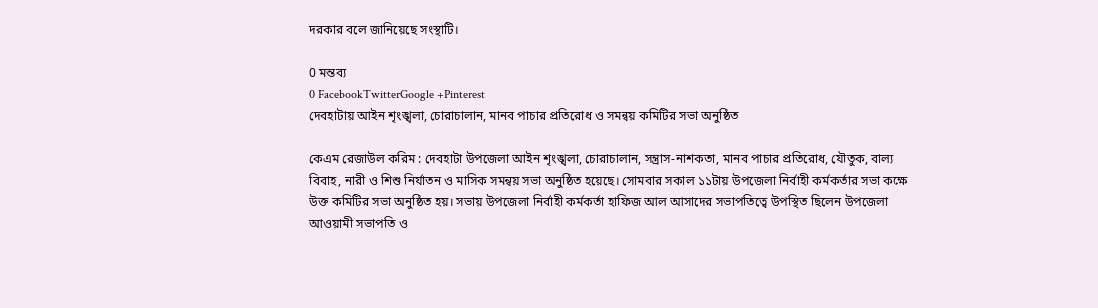দরকার বলে জানিয়েছে সংস্থাটি।

0 মন্তব্য
0 FacebookTwitterGoogle +Pinterest
দেবহাটায় আইন শৃংঙ্খলা, চোরাচালান, মানব পাচার প্রতিরোধ ও সমন্বয় কমিটির সভা অনুষ্ঠিত

কেএম রেজাউল করিম : দেবহাটা উপজেলা আইন শৃংঙ্খলা, চোরাচালান, সন্ত্রাস-নাশকতা, মানব পাচার প্রতিরোধ, যৌতুক, বাল্য বিবাহ, নারী ও শিশু নির্যাতন ও মাসিক সমন্বয় সভা অনুষ্ঠিত হয়েছে। সোমবার সকাল ১১টায় উপজেলা নির্বাহী কর্মকর্তার সভা কক্ষে উক্ত কমিটির সভা অনুষ্ঠিত হয়। সভায় উপজেলা নির্বাহী কর্মকর্তা হাফিজ আল আসাদের সভাপতিত্বে উপস্থিত ছিলেন উপজেলা আওয়ামী সভাপতি ও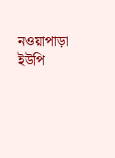নওয়াপাড়া ইউপি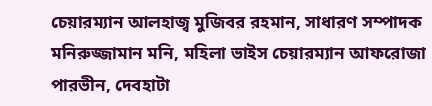চেয়ারম্যান আলহাজ্ব মুজিবর রহমান, সাধারণ সম্পাদক মনিরুজ্জামান মনি, মহিলা ভাইস চেয়ারম্যান আফরোজা পারভীন, দেবহাটা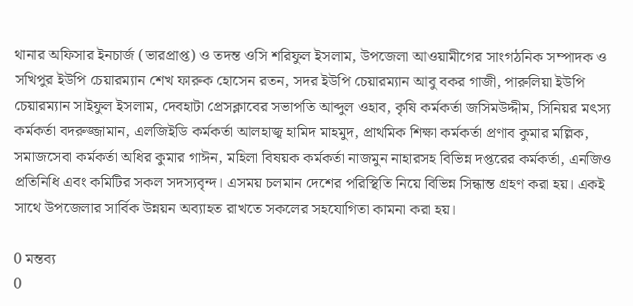থানার অফিসার ইনচার্জ (ভারপ্রাপ্ত) ও তদন্ত ওসি শরিফুল ইসলাম, উপজেলা আওয়ামীগের সাংগঠনিক সম্পাদক ও সখিপুর ইউপি চেয়ারম্যান শেখ ফারুক হোসেন রতন, সদর ইউপি চেয়ারম্যান আবু বকর গাজী, পারুলিয়া ইউপি চেয়ারম্যান সাইফুল ইসলাম, দেবহাটা প্রেসক্লাবের সভাপতি আব্দুল ওহাব, কৃষি কর্মকর্তা জসিমউদ্দীম, সিনিয়র মৎস্য কর্মকর্তা বদরুজ্জামান, এলজিইডি কর্মকর্তা আলহাজ্ব হামিদ মাহমুদ, প্রাথমিক শিক্ষা কর্মকর্তা প্রণাব কুমার মল্লিক, সমাজসেবা কর্মকর্তা অধির কুমার গাঈন, মহিলা বিষয়ক কর্মকর্তা নাজমুন নাহারসহ বিভিন্ন দপ্তরের কর্মকর্তা, এনজিও প্রতিনিধি এবং কমিটির সকল সদস্যবৃন্দ। এসময় চলমান দেশের পরিস্থিতি নিয়ে বিভিন্ন সিন্ধান্ত গ্রহণ করা হয়। একই সাথে উপজেলার সার্বিক উন্নয়ন অব্যাহত রাখতে সকলের সহযোগিতা কামনা করা হয়।

0 মন্তব্য
0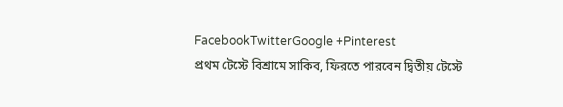FacebookTwitterGoogle +Pinterest
প্রথম টেস্টে বিশ্রামে সাকিব, ফিরতে পারবেন দ্বিতীয় টেস্টে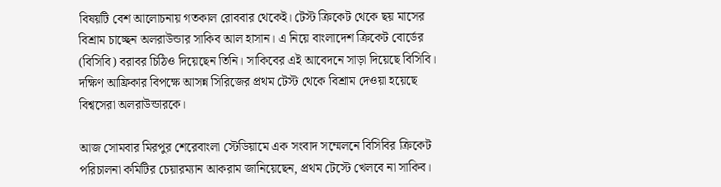বিষয়টি বেশ আলোচনায় গতকাল রোববার থেকেই। টেস্ট ক্রিকেট থেকে ছয় মাসের বিশ্রাম চাচ্ছেন অলরাউন্ডার সাকিব আল হাসান। এ নিয়ে বাংলাদেশ ক্রিকেট বোর্ডের (বিসিবি) বরাবর চিঠিও দিয়েছেন তিনি। সাকিবের এই আবেদনে সাড়া দিয়েছে বিসিবি। দক্ষিণ আফ্রিকার বিপক্ষে আসন্ন সিরিজের প্রথম টেস্ট থেকে বিশ্রাম দেওয়া হয়েছে বিশ্বসেরা অলরাউন্ডারকে।

আজ সোমবার মিরপুর শেরেবাংলা স্টেডিয়ামে এক সংবাদ সম্মেলনে বিসিবির ক্রিকেট পরিচালনা কমিটির চেয়ারম্যান আকরাম জানিয়েছেন, প্রথম টেস্টে খেলবে না সাকিব।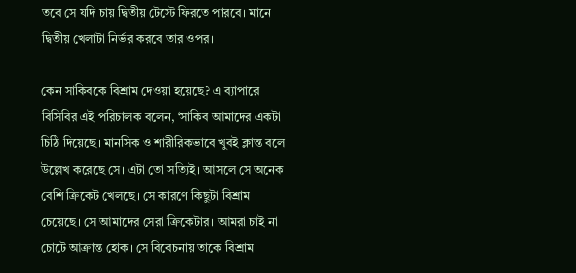তবে সে যদি চায় দ্বিতীয় টেস্টে ফিরতে পারবে। মানে দ্বিতীয় খেলাটা নির্ভর করবে তার ওপর।

কেন সাকিবকে বিশ্রাম দেওয়া হয়েছে? এ ব্যাপারে বিসিবির এই পরিচালক বলেন, ‘সাকিব আমাদের একটা চিঠি দিয়েছে। মানসিক ও শারীরিকভাবে খুবই ক্লান্ত বলে উল্লেখ করেছে সে। এটা তো সত্যিই। আসলে সে অনেক বেশি ক্রিকেট খেলছে। সে কারণে কিছুটা বিশ্রাম চেয়েছে। সে আমাদের সেরা ক্রিকেটার। আমরা চাই না চোটে আক্রান্ত হোক। সে বিবেচনায় তাকে বিশ্রাম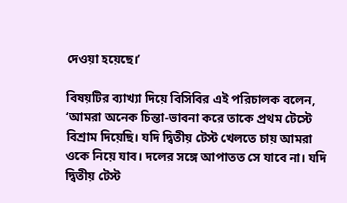দেওয়া হয়েছে।’

বিষয়টির ব্যাখ্যা দিয়ে বিসিবির এই পরিচালক বলেন, ‘আমরা অনেক চিন্তা-ভাবনা করে তাকে প্রথম টেস্টে বিশ্রাম দিয়েছি। যদি দ্বিতীয় টেস্ট খেলতে চায় আমরা ওকে নিয়ে যাব। দলের সঙ্গে আপাতত সে যাবে না। যদি দ্বিতীয় টেস্ট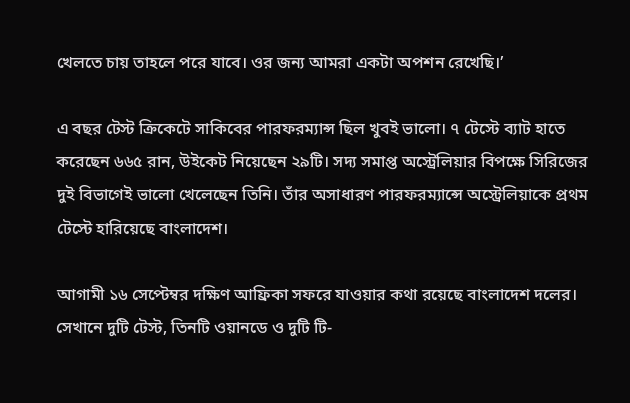খেলতে চায় তাহলে পরে যাবে। ওর জন্য আমরা একটা অপশন রেখেছি।’

এ বছর টেস্ট ক্রিকেটে সাকিবের পারফরম্যান্স ছিল খুবই ভালো। ৭ টেস্টে ব্যাট হাতে করেছেন ৬৬৫ রান, উইকেট নিয়েছেন ২৯টি। সদ্য সমাপ্ত অস্ট্রেলিয়ার বিপক্ষে সিরিজের দুই বিভাগেই ভালো খেলেছেন তিনি। তাঁর অসাধারণ পারফরম্যান্সে অস্ট্রেলিয়াকে প্রথম টেস্টে হারিয়েছে বাংলাদেশ।

আগামী ১৬ সেপ্টেম্বর দক্ষিণ আফ্রিকা সফরে যাওয়ার কথা রয়েছে বাংলাদেশ দলের। সেখানে দুটি টেস্ট, তিনটি ওয়ানডে ও দুটি টি-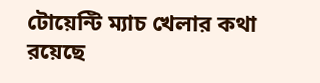টোয়েন্টি ম্যাচ খেলার কথা রয়েছে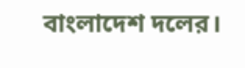বাংলাদেশ দলের।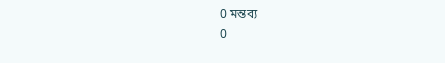0 মন্তব্য
0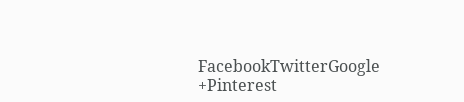FacebookTwitterGoogle +Pinterest